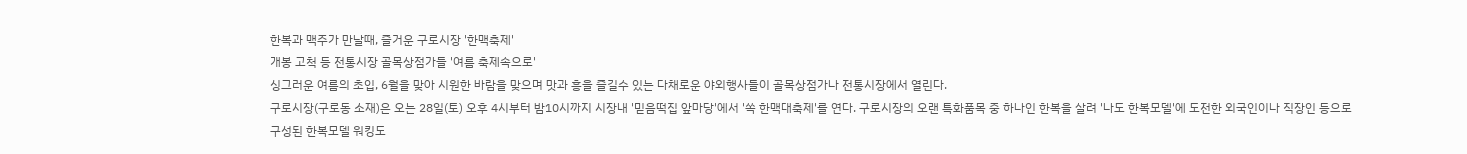한복과 맥주가 만날때, 즐거운 구로시장 '한맥축제'
개봉 고척 등 전통시장 골목상점가들 '여름 축제속으로'
싱그러운 여름의 초입, 6월을 맞아 시원한 바람을 맞으며 맛과 흥을 즐길수 있는 다채로운 야외행사들이 골목상점가나 전통시장에서 열린다.
구로시장(구로동 소재)은 오는 28일(토) 오후 4시부터 밤10시까지 시장내 '믿음떡집 앞마당'에서 '쏙 한맥대축제'를 연다. 구로시장의 오랜 특화품목 중 하나인 한복을 살려 '나도 한복모델'에 도전한 외국인이나 직장인 등으로 구성된 한복모델 워킹도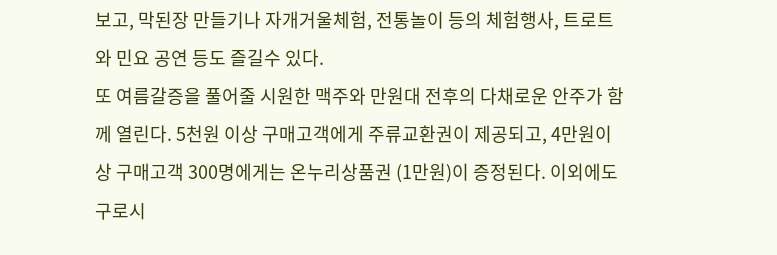보고, 막된장 만들기나 자개거울체험, 전통놀이 등의 체험행사, 트로트와 민요 공연 등도 즐길수 있다.
또 여름갈증을 풀어줄 시원한 맥주와 만원대 전후의 다채로운 안주가 함께 열린다. 5천원 이상 구매고객에게 주류교환권이 제공되고, 4만원이상 구매고객 300명에게는 온누리상품권 (1만원)이 증정된다. 이외에도 구로시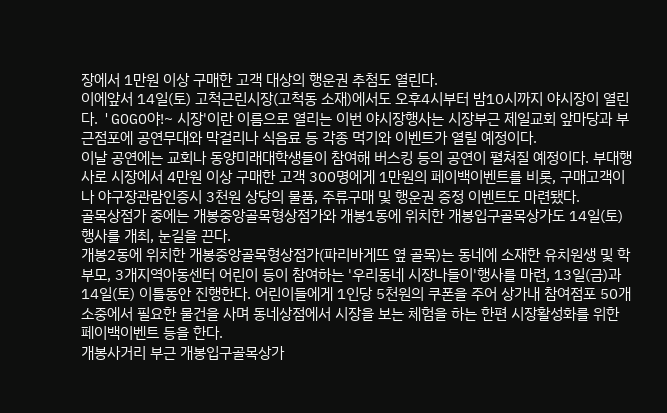장에서 1만원 이상 구매한 고객 대상의 행운권 추첨도 열린다.
이에앞서 14일(토) 고척근린시장(고척동 소재)에서도 오후4시부터 밤10시까지 야시장이 열린다. 'GOGO야!~ 시장'이란 이름으로 열리는 이번 야시장행사는 시장부근 제일교회 앞마당과 부근점포에 공연무대와 막걸리나 식음료 등 각종 먹기와 이벤트가 열릴 예정이다.
이날 공연에는 교회나 동양미래대학생들이 참여해 버스킹 등의 공연이 펼쳐질 예정이다. 부대행사로 시장에서 4만원 이상 구매한 고객 300명에게 1만원의 페이백이벤트를 비롯, 구매고객이나 야구장관람인증시 3천원 상당의 물품, 주류구매 및 행운권 증정 이벤트도 마련됐다.
골목상점가 중에는 개봉중앙골목형상점가와 개봉1동에 위치한 개봉입구골목상가도 14일(토) 행사를 개최, 눈길을 끈다.
개봉2동에 위치한 개봉중앙골목형상점가(파리바게뜨 옆 골목)는 동네에 소재한 유치원생 및 학부모, 3개지역아동센터 어린이 등이 참여하는 '우리동네 시장나들이'행사를 마련, 13일(금)과 14일(토) 이틀동안 진행한다. 어린이들에게 1인당 5천원의 쿠폰을 주어 상가내 참여점포 50개소중에서 필요한 물건을 사며 동네상점에서 시장을 보는 체험을 하는 한편 시장활성화를 위한 페이백이벤트 등을 한다.
개봉사거리 부근 개봉입구골목상가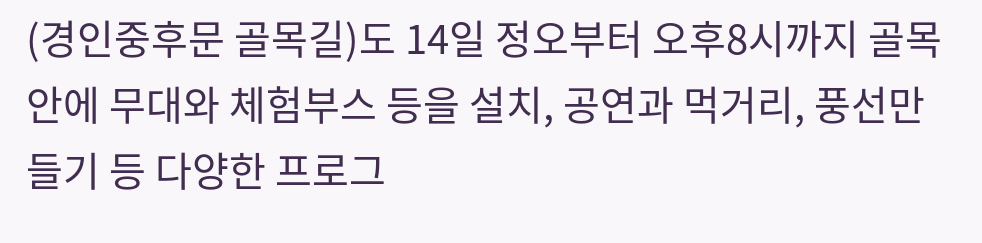(경인중후문 골목길)도 14일 정오부터 오후8시까지 골목안에 무대와 체험부스 등을 설치, 공연과 먹거리, 풍선만들기 등 다양한 프로그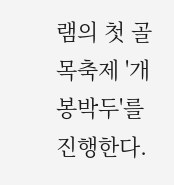램의 첫 골목축제 '개봉박두'를 진행한다.